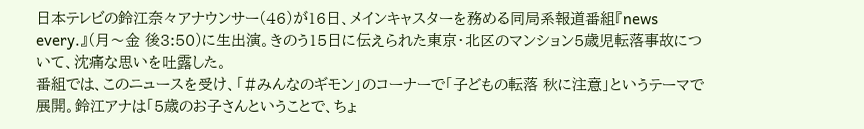日本テレビの鈴江奈々アナウンサー(46)が16日、メインキャスターを務める同局系報道番組『news every.』(月〜金 後3:50)に生出演。きのう15日に伝えられた東京・北区のマンション5歳児転落事故について、沈痛な思いを吐露した。
番組では、このニュースを受け、「#みんなのギモン」のコーナーで「子どもの転落 秋に注意」というテーマで展開。鈴江アナは「5歳のお子さんということで、ちょ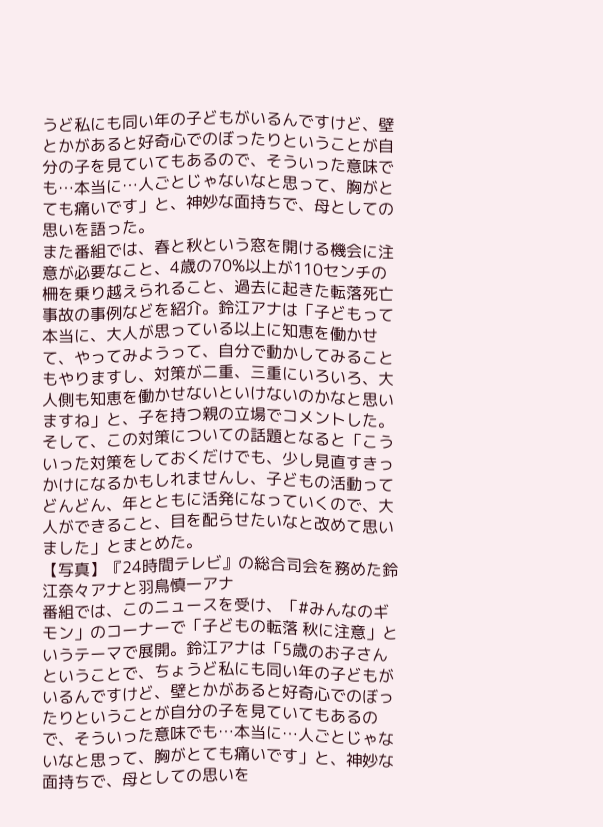うど私にも同い年の子どもがいるんですけど、壁とかがあると好奇心でのぼったりということが自分の子を見ていてもあるので、そういった意味でも…本当に…人ごとじゃないなと思って、胸がとても痛いです」と、神妙な面持ちで、母としての思いを語った。
また番組では、春と秋という窓を開ける機会に注意が必要なこと、4歳の70%以上が110センチの柵を乗り越えられること、過去に起きた転落死亡事故の事例などを紹介。鈴江アナは「子どもって本当に、大人が思っている以上に知恵を働かせて、やってみようって、自分で動かしてみることもやりますし、対策が二重、三重にいろいろ、大人側も知恵を働かせないといけないのかなと思いますね」と、子を持つ親の立場でコメントした。
そして、この対策についての話題となると「こういった対策をしておくだけでも、少し見直すきっかけになるかもしれませんし、子どもの活動ってどんどん、年とともに活発になっていくので、大人ができること、目を配らせたいなと改めて思いました」とまとめた。
【写真】『24時間テレビ』の総合司会を務めた鈴江奈々アナと羽鳥慎一アナ
番組では、このニュースを受け、「#みんなのギモン」のコーナーで「子どもの転落 秋に注意」というテーマで展開。鈴江アナは「5歳のお子さんということで、ちょうど私にも同い年の子どもがいるんですけど、壁とかがあると好奇心でのぼったりということが自分の子を見ていてもあるので、そういった意味でも…本当に…人ごとじゃないなと思って、胸がとても痛いです」と、神妙な面持ちで、母としての思いを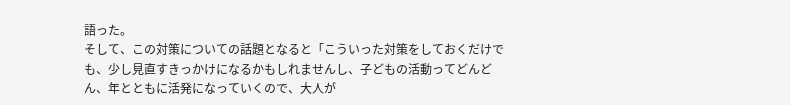語った。
そして、この対策についての話題となると「こういった対策をしておくだけでも、少し見直すきっかけになるかもしれませんし、子どもの活動ってどんどん、年とともに活発になっていくので、大人が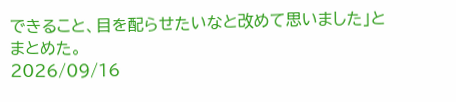できること、目を配らせたいなと改めて思いました」とまとめた。
2026/09/16